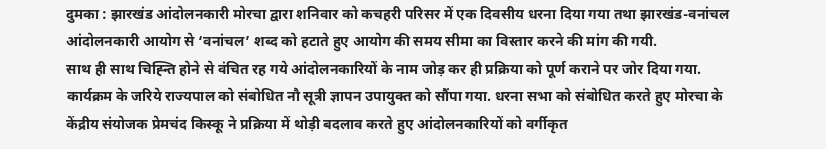दुमका : झारखंड आंदोलनकारी मोरचा द्वारा शनिवार को कचहरी परिसर में एक दिवसीय धरना दिया गया तथा झारखंड-वनांचल आंदोलनकारी आयोग से ‘वनांचल’ शब्द को हटाते हुए आयोग की समय सीमा का विस्तार करने की मांग की गयी.
साथ ही साथ चिह्न्ति होने से वंचित रह गये आंदोलनकारियों के नाम जोड़ कर ही प्रक्रिया को पूर्ण कराने पर जोर दिया गया. कार्यक्रम के जरिये राज्यपाल को संबोधित नौ सूत्री ज्ञापन उपायुक्त को सौंपा गया. धरना सभा को संबोधित करते हुए मोरचा के केंद्रीय संयोजक प्रेमचंद किस्कू ने प्रक्रिया में थोड़ी बदलाव करते हुए आंदोलनकारियों को वर्गीकृत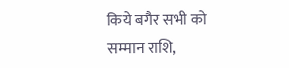किये बगैर सभी को सम्मान राशि,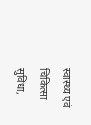स्वास्थ्य एवं चिकित्सा सुविधा,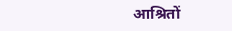आश्रितों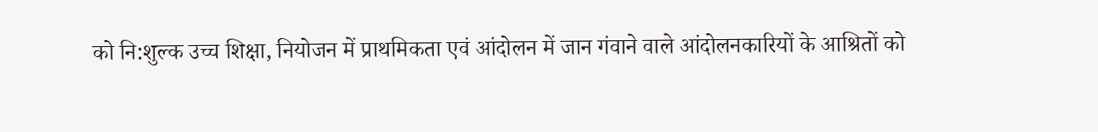को नि:शुल्क उच्च शिक्षा, नियोजन में प्राथमिकता एवं आंदोलन में जान गंवाने वाले आंदोलनकारियों के आश्रितों को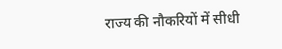राज्य की नौकरियों में सीधी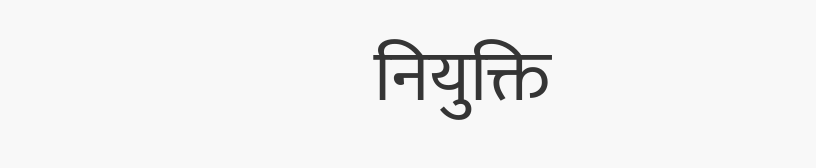नियुक्ति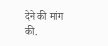देने की मांग की.